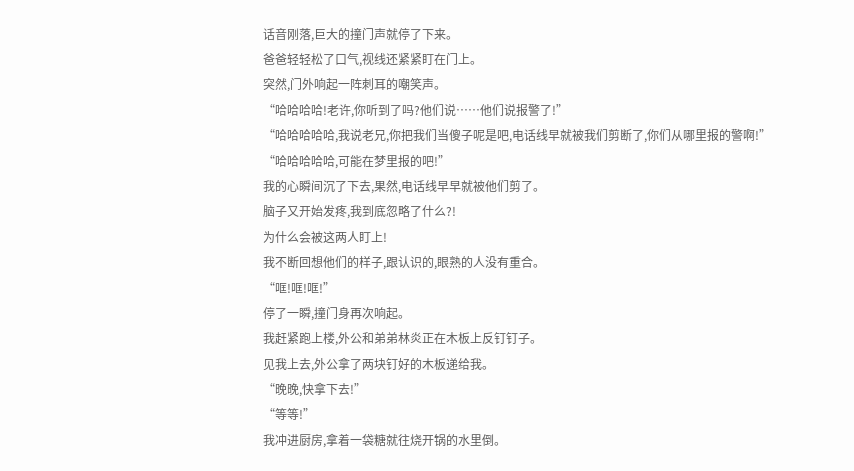话音刚落,巨大的撞门声就停了下来。
爸爸轻轻松了口气,视线还紧紧盯在门上。
突然,门外响起一阵刺耳的嘲笑声。
“哈哈哈哈!老许,你听到了吗?他们说……他们说报警了!”
“哈哈哈哈哈,我说老兄,你把我们当傻子呢是吧,电话线早就被我们剪断了,你们从哪里报的警啊!”
“哈哈哈哈哈,可能在梦里报的吧!”
我的心瞬间沉了下去,果然,电话线早早就被他们剪了。
脑子又开始发疼,我到底忽略了什么?!
为什么会被这两人盯上!
我不断回想他们的样子,跟认识的,眼熟的人没有重合。
“哐!哐!哐!”
停了一瞬,撞门身再次响起。
我赶紧跑上楼,外公和弟弟林炎正在木板上反钉钉子。
见我上去,外公拿了两块钉好的木板递给我。
“晚晚,快拿下去!”
“等等!”
我冲进厨房,拿着一袋糖就往烧开锅的水里倒。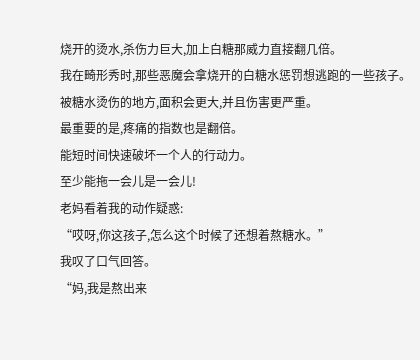烧开的烫水,杀伤力巨大,加上白糖那威力直接翻几倍。
我在畸形秀时,那些恶魔会拿烧开的白糖水惩罚想逃跑的一些孩子。
被糖水烫伤的地方,面积会更大,并且伤害更严重。
最重要的是,疼痛的指数也是翻倍。
能短时间快速破坏一个人的行动力。
至少能拖一会儿是一会儿!
老妈看着我的动作疑惑:
“哎呀,你这孩子,怎么这个时候了还想着熬糖水。”
我叹了口气回答。
“妈,我是熬出来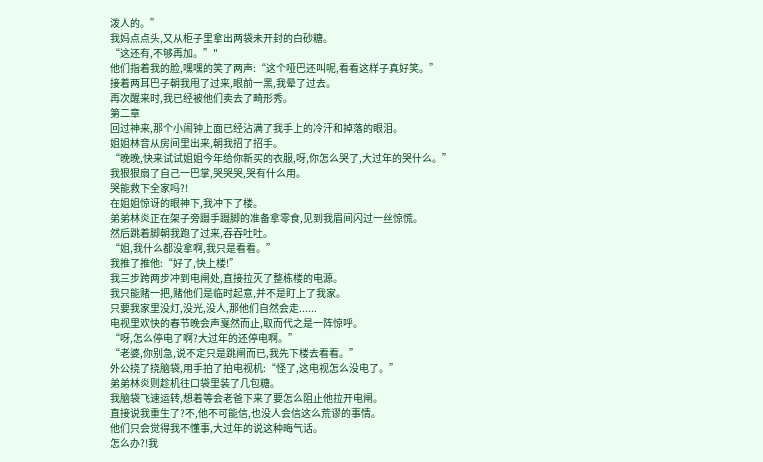泼人的。”
我妈点点头,又从柜子里拿出两袋未开封的白砂糖。
“这还有,不够再加。”"
他们指着我的脸,嘿嘿的笑了两声:“这个哑巴还叫呢,看看这样子真好笑。”
接着两耳巴子朝我甩了过来,眼前一黑,我晕了过去。
再次醒来时,我已经被他们卖去了畸形秀。
第二章
回过神来,那个小闹钟上面已经沾满了我手上的冷汗和掉落的眼泪。
姐姐林音从房间里出来,朝我招了招手。
“晚晚,快来试试姐姐今年给你新买的衣服,呀,你怎么哭了,大过年的哭什么。”
我狠狠扇了自己一巴掌,哭哭哭,哭有什么用。
哭能救下全家吗?!
在姐姐惊讶的眼神下,我冲下了楼。
弟弟林炎正在架子旁蹑手蹑脚的准备拿零食,见到我眉间闪过一丝惊慌。
然后跳着脚朝我跑了过来,吞吞吐吐。
“姐,我什么都没拿啊,我只是看看。”
我推了推他:“好了,快上楼!”
我三步跨两步冲到电闸处,直接拉灭了整栋楼的电源。
我只能赌一把,赌他们是临时起意,并不是盯上了我家。
只要我家里没灯,没光,没人,那他们自然会走......
电视里欢快的春节晚会声戛然而止,取而代之是一阵惊呼。
“呀,怎么停电了啊?大过年的还停电啊。”
“老婆,你别急,说不定只是跳闸而已,我先下楼去看看。”
外公挠了挠脑袋,用手拍了拍电视机:“怪了,这电视怎么没电了。”
弟弟林炎则趁机往口袋里装了几包糖。
我脑袋飞速运转,想着等会老爸下来了要怎么阻止他拉开电闸。
直接说我重生了?不,他不可能信,也没人会信这么荒谬的事情。
他们只会觉得我不懂事,大过年的说这种晦气话。
怎么办?!我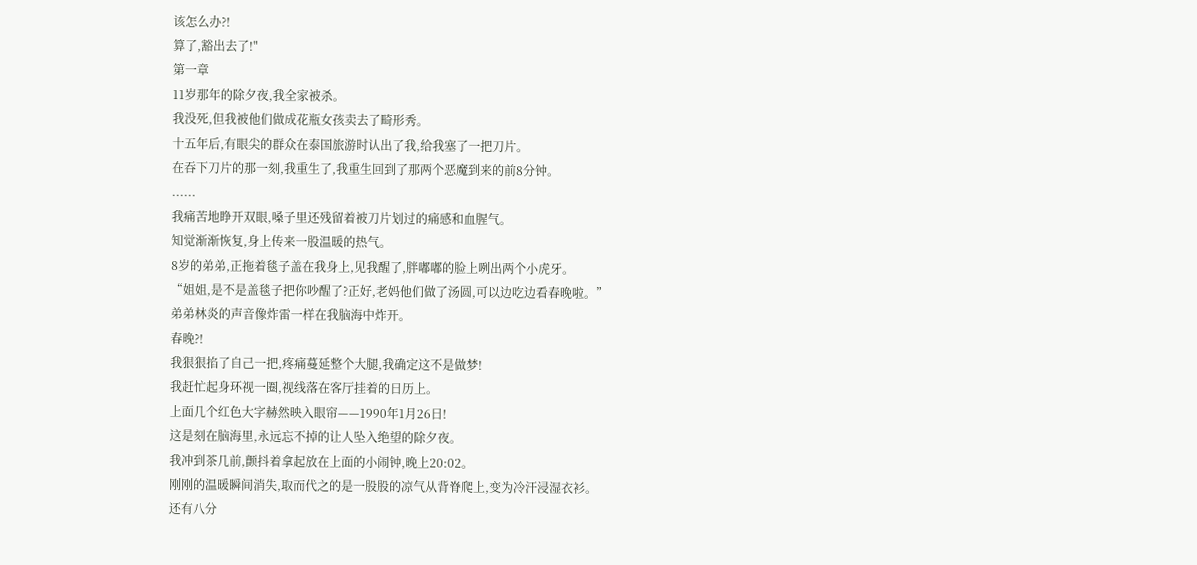该怎么办?!
算了,豁出去了!"
第一章
11岁那年的除夕夜,我全家被杀。
我没死,但我被他们做成花瓶女孩卖去了畸形秀。
十五年后,有眼尖的群众在泰国旅游时认出了我,给我塞了一把刀片。
在吞下刀片的那一刻,我重生了,我重生回到了那两个恶魔到来的前8分钟。
......
我痛苦地睁开双眼,嗓子里还残留着被刀片划过的痛感和血腥气。
知觉渐渐恢复,身上传来一股温暖的热气。
8岁的弟弟,正拖着毯子盖在我身上,见我醒了,胖嘟嘟的脸上咧出两个小虎牙。
“姐姐,是不是盖毯子把你吵醒了?正好,老妈他们做了汤圆,可以边吃边看春晚啦。”
弟弟林炎的声音像炸雷一样在我脑海中炸开。
春晚?!
我狠狠掐了自己一把,疼痛蔓延整个大腿,我确定这不是做梦!
我赶忙起身环视一圈,视线落在客厅挂着的日历上。
上面几个红色大字赫然映入眼帘——1990年1月26日!
这是刻在脑海里,永远忘不掉的让人坠入绝望的除夕夜。
我冲到茶几前,颤抖着拿起放在上面的小闹钟,晚上20:02。
刚刚的温暖瞬间消失,取而代之的是一股股的凉气从背脊爬上,变为冷汗浸湿衣衫。
还有八分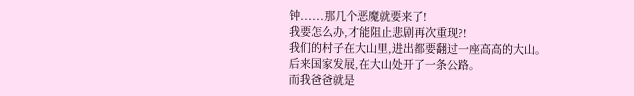钟......那几个恶魔就要来了!
我要怎么办,才能阻止悲剧再次重现?!
我们的村子在大山里,进出都要翻过一座高高的大山。
后来国家发展,在大山处开了一条公路。
而我爸爸就是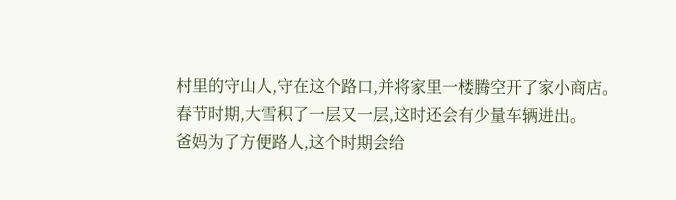村里的守山人,守在这个路口,并将家里一楼腾空开了家小商店。
春节时期,大雪积了一层又一层,这时还会有少量车辆进出。
爸妈为了方便路人,这个时期会给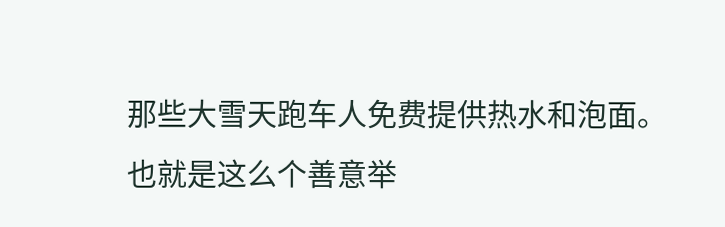那些大雪天跑车人免费提供热水和泡面。
也就是这么个善意举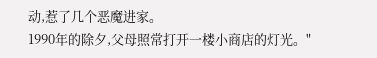动,惹了几个恶魔进家。
1990年的除夕,父母照常打开一楼小商店的灯光。"